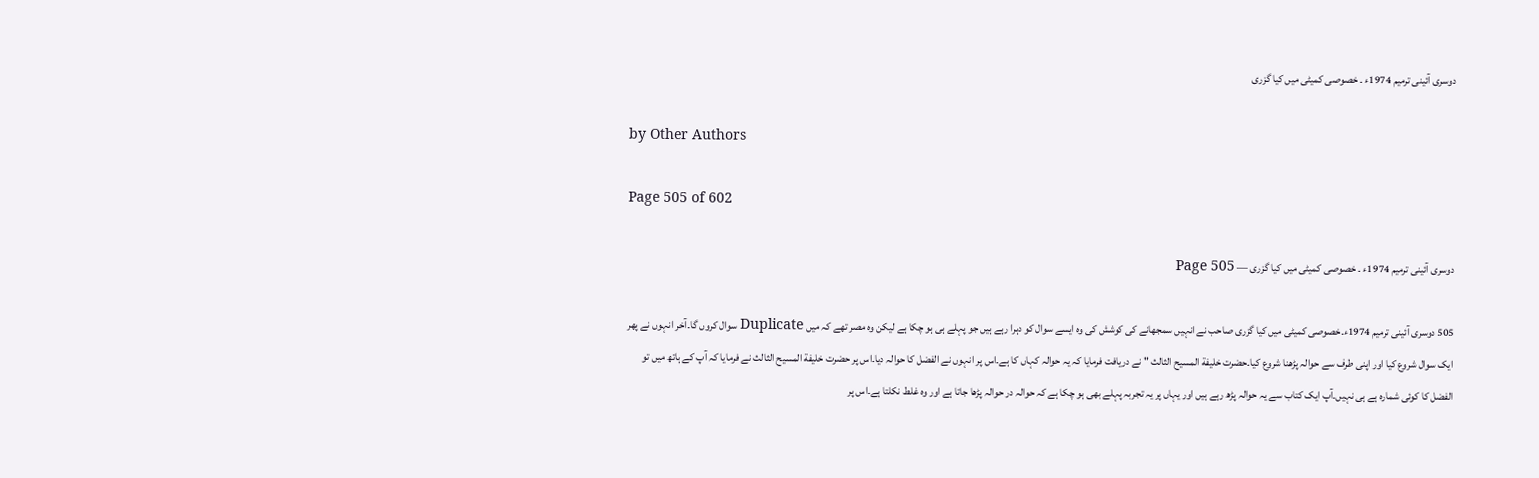دوسری آئینی ترمیم 1974ء ۔ خصوصی کمیٹی میں کیا گزری

by Other Authors

Page 505 of 602

دوسری آئینی ترمیم 1974ء ۔ خصوصی کمیٹی میں کیا گزری — Page 505

505 دوسری آئینی ترمیم 1974ء۔خصوصی کمیٹی میں کیا گزری صاحب نے انہیں سمجھانے کی کوشش کی وہ ایسے سوال کو دہرا رہے ہیں جو پہلے ہی ہو چکا ہے لیکن وہ مصر تھے کہ میں Duplicate سوال کروں گا۔آخر انہوں نے پھر ایک سوال شروع کیا اور اپنی طرف سے حوالہ پڑھنا شروع کیا۔حضرت خلیفة المسیح الثالث " نے دریافت فرمایا کہ یہ حوالہ کہاں کا ہے۔اس پر انہوں نے الفضل کا حوالہ دیا۔اس پر حضرت خلیفة المسیح الثالث نے فرمایا کہ آپ کے ہاتھ میں تو الفضل کا کوئی شمارہ ہے ہی نہیں۔آپ ایک کتاب سے یہ حوالہ پڑھ رہے ہیں اور یہاں پر یہ تجربہ پہلے بھی ہو چکا ہے کہ حوالہ در حوالہ پڑھا جاتا ہے اور وہ غلط نکلتا ہے۔اس پر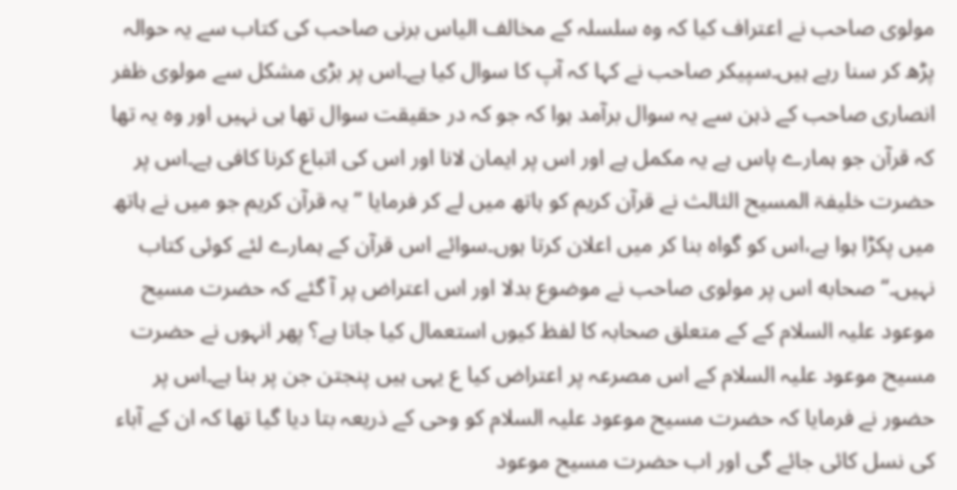مولوی صاحب نے اعتراف کیا کہ وہ سلسلہ کے مخالف الیاس برنی صاحب کی کتاب سے یہ حوالہ پڑھ کر سنا رہے ہیں۔سپیکر صاحب نے کہا کہ آپ کا سوال کیا ہے۔اس پر بڑی مشکل سے مولوی ظفر انصاری صاحب کے ذہن سے یہ سوال برآمد ہوا کہ جو کہ در حقیقت سوال تھا ہی نہیں اور وہ یہ تھا کہ قرآن جو ہمارے پاس ہے یہ مکمل ہے اور اس پر ایمان لانا اور اس کی اتباع کرنا کافی ہے۔اس پر حضرت خلیفۃ المسیح الثالث نے قرآن کریم کو ہاتھ میں لے کر فرمایا ”یہ قرآن کریم جو میں نے ہاتھ میں پکڑا ہوا ہے،اس کو گواہ بنا کر میں اعلان کرتا ہوں۔سوائے اس قرآن کے ہمارے لئے کوئی کتاب نہیں۔“ صحابه اس پر مولوی صاحب نے موضوع بدلا اور اس اعتراض پر آ گئے کہ حضرت مسیح موعود علیہ السلام کے کے متعلق صحابہ کا لفظ کیوں استعمال کیا جاتا ہے؟ پھر انہوں نے حضرت مسیح موعود علیہ السلام کے اس مصرعہ پر اعتراض کیا ع یہی ہیں پنجتن جن پر بنا ہے۔اس پر حضور نے فرمایا کہ حضرت مسیح موعود علیہ السلام کو وحی کے ذریعہ بتا دیا گیا تھا کہ ان کے آباء کی نسل کائی جائے گی اور اب حضرت مسیح موعود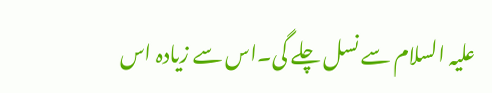علیہ السلام سے نسل چلے گی۔اس سے زیادہ اس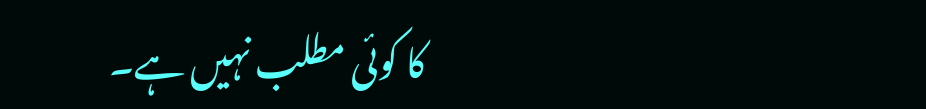کا کوئی مطلب نہیں ہے۔